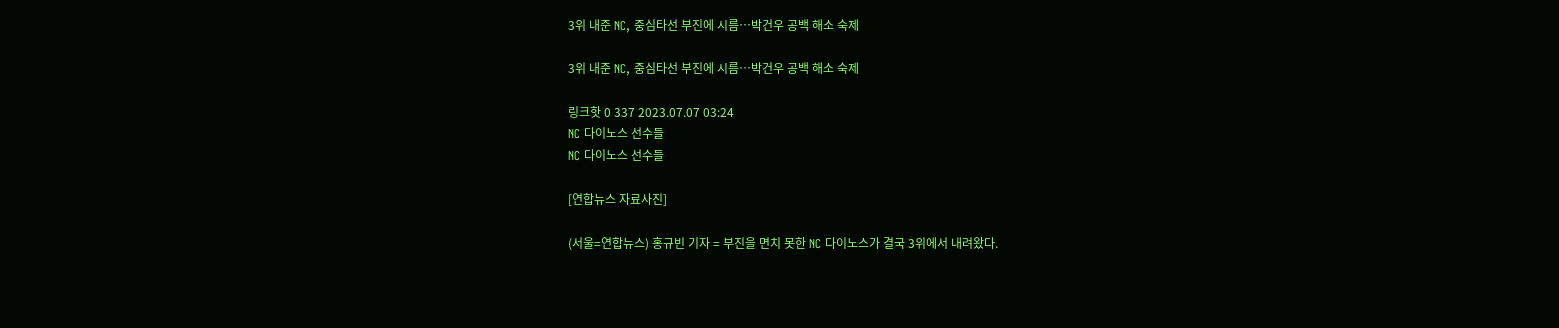3위 내준 NC, 중심타선 부진에 시름…박건우 공백 해소 숙제

3위 내준 NC, 중심타선 부진에 시름…박건우 공백 해소 숙제

링크핫 0 337 2023.07.07 03:24
NC 다이노스 선수들
NC 다이노스 선수들

[연합뉴스 자료사진]

(서울=연합뉴스) 홍규빈 기자 = 부진을 면치 못한 NC 다이노스가 결국 3위에서 내려왔다.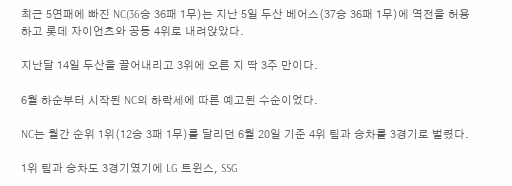최근 5연패에 빠진 NC(36승 36패 1무)는 지난 5일 두산 베어스(37승 36패 1무)에 역전을 허용하고 롯데 자이언츠와 공동 4위로 내려앉았다.

지난달 14일 두산을 끌어내리고 3위에 오른 지 딱 3주 만이다.

6월 하순부터 시작된 NC의 하락세에 따른 예고된 수순이었다.

NC는 월간 순위 1위(12승 3패 1무)를 달리던 6월 20일 기준 4위 팀과 승차를 3경기로 벌렸다.

1위 팀과 승차도 3경기였기에 LG 트윈스, SSG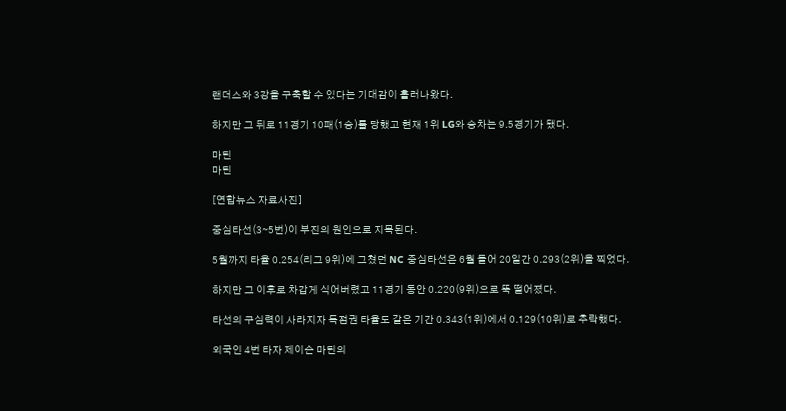랜더스와 3강을 구축할 수 있다는 기대감이 흘러나왔다.

하지만 그 뒤로 11경기 10패(1승)를 당했고 현재 1위 LG와 승차는 9.5경기가 됐다.

마틴
마틴

[연합뉴스 자료사진]

중심타선(3∼5번)이 부진의 원인으로 지목된다.

5월까지 타율 0.254(리그 9위)에 그쳤던 NC 중심타선은 6월 들어 20일간 0.293(2위)을 찍었다.

하지만 그 이후로 차갑게 식어버렸고 11경기 동안 0.220(9위)으로 뚝 떨어졌다.

타선의 구심력이 사라지자 득점권 타율도 같은 기간 0.343(1위)에서 0.129(10위)로 추락했다.

외국인 4번 타자 제이슨 마틴의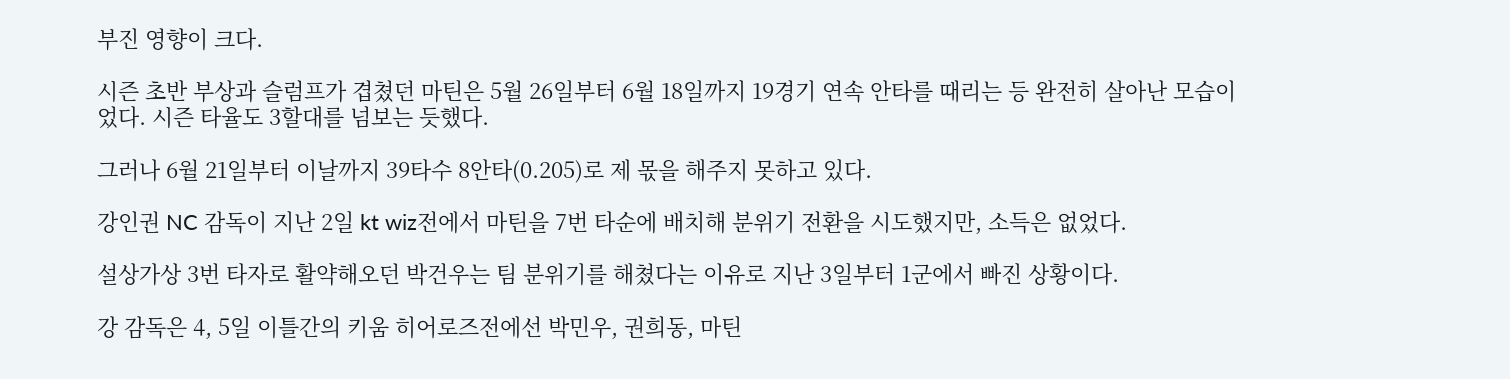부진 영향이 크다.

시즌 초반 부상과 슬럼프가 겹쳤던 마틴은 5월 26일부터 6월 18일까지 19경기 연속 안타를 때리는 등 완전히 살아난 모습이었다. 시즌 타율도 3할대를 넘보는 듯했다.

그러나 6월 21일부터 이날까지 39타수 8안타(0.205)로 제 몫을 해주지 못하고 있다.

강인권 NC 감독이 지난 2일 kt wiz전에서 마틴을 7번 타순에 배치해 분위기 전환을 시도했지만, 소득은 없었다.

설상가상 3번 타자로 활약해오던 박건우는 팀 분위기를 해쳤다는 이유로 지난 3일부터 1군에서 빠진 상황이다.

강 감독은 4, 5일 이틀간의 키움 히어로즈전에선 박민우, 권희동, 마틴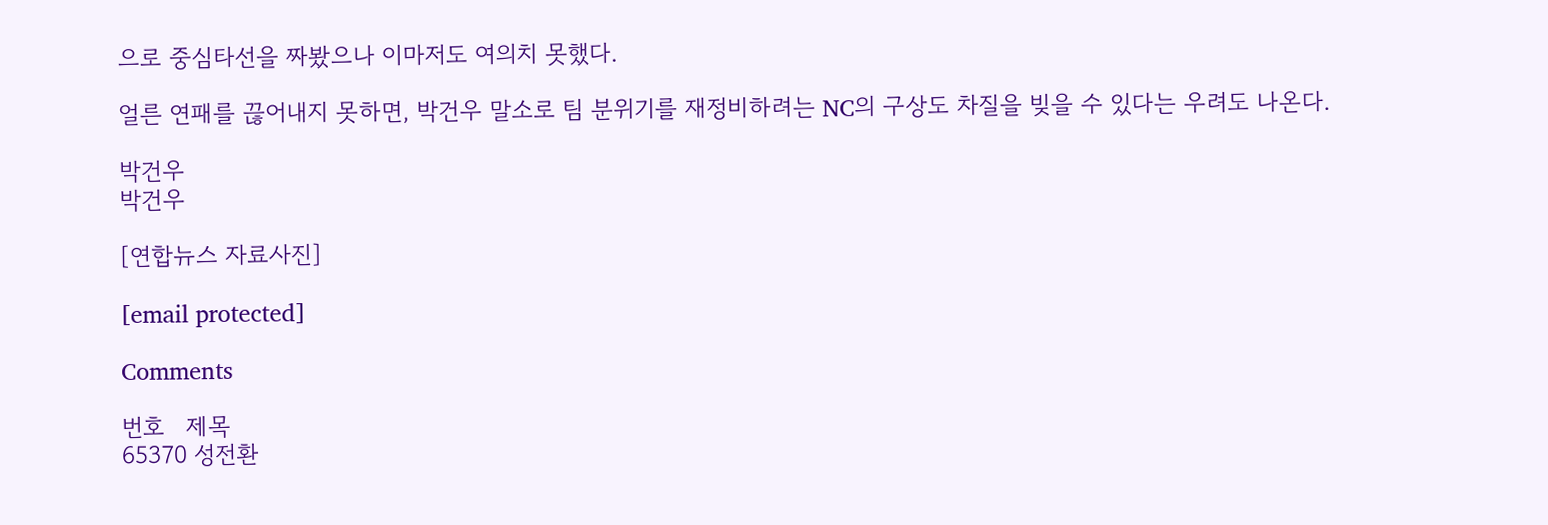으로 중심타선을 짜봤으나 이마저도 여의치 못했다.

얼른 연패를 끊어내지 못하면, 박건우 말소로 팀 분위기를 재정비하려는 NC의 구상도 차질을 빚을 수 있다는 우려도 나온다.

박건우
박건우

[연합뉴스 자료사진]

[email protected]

Comments

번호   제목
65370 성전환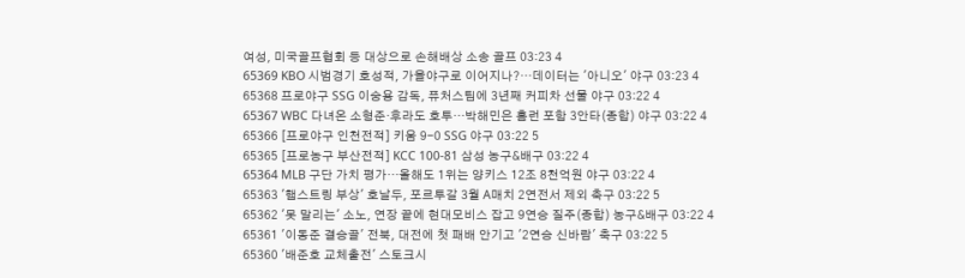여성, 미국골프협회 등 대상으로 손해배상 소송 골프 03:23 4
65369 KBO 시범경기 호성적, 가을야구로 이어지나?…데이터는 '아니오' 야구 03:23 4
65368 프로야구 SSG 이숭용 감독, 퓨처스팀에 3년째 커피차 선물 야구 03:22 4
65367 WBC 다녀온 소형준·후라도 호투…박해민은 홈런 포함 3안타(종합) 야구 03:22 4
65366 [프로야구 인천전적] 키움 9-0 SSG 야구 03:22 5
65365 [프로농구 부산전적] KCC 100-81 삼성 농구&배구 03:22 4
65364 MLB 구단 가치 평가…올해도 1위는 양키스 12조 8천억원 야구 03:22 4
65363 '햄스트링 부상' 호날두, 포르투갈 3월 A매치 2연전서 제외 축구 03:22 5
65362 '못 말리는' 소노, 연장 끝에 현대모비스 잡고 9연승 질주(종합) 농구&배구 03:22 4
65361 '이동준 결승골' 전북, 대전에 첫 패배 안기고 '2연승 신바람' 축구 03:22 5
65360 '배준호 교체출전' 스토크시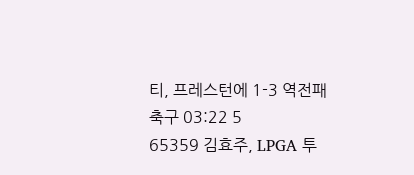티, 프레스턴에 1-3 역전패 축구 03:22 5
65359 김효주, LPGA 투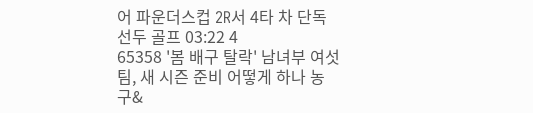어 파운더스컵 2R서 4타 차 단독 선두 골프 03:22 4
65358 '봄 배구 탈락' 남녀부 여섯팀, 새 시즌 준비 어떻게 하나 농구&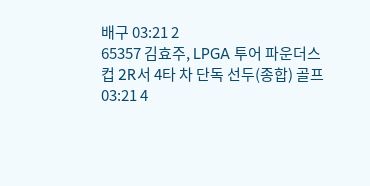배구 03:21 2
65357 김효주, LPGA 투어 파운더스컵 2R서 4타 차 단독 선두(종합) 골프 03:21 4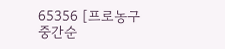65356 [프로농구 중간순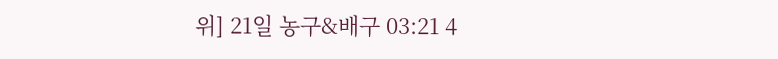위] 21일 농구&배구 03:21 4